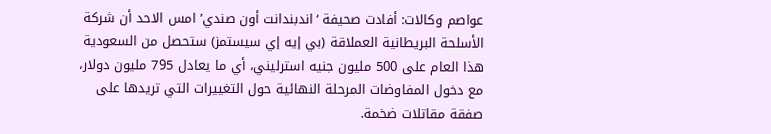عواصم وكالات: أفادت صحيفة ‘اندبندانت أون صندي’ امس الاحد أن شركة الأسلحة البريطانية العملاقة (بي إيه إي سيستمز) ستحصل من السعودية هذا العام على 500 مليون جنيه استرليني، أي ما يعادل 795 مليون دولار، مع دخول المفاوضات المرحلة النهائية حول التغييرات التي تريدها على صفقة مقاتلات ضخمة.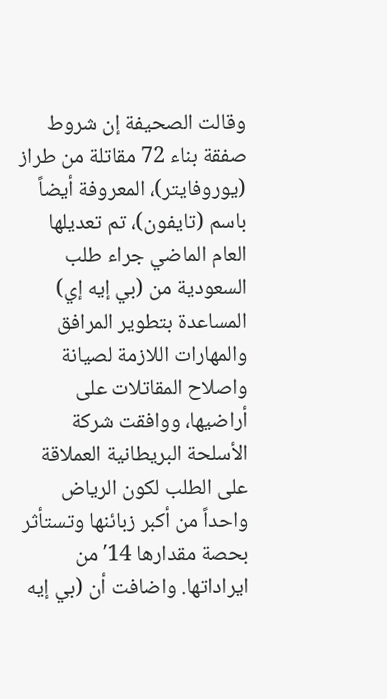وقالت الصحيفة إن شروط صفقة بناء 72 مقاتلة من طراز (يوروفايتر)، المعروفة أيضاً باسم (تايفون)، تم تعديلها العام الماضي جراء طلب السعودية من (بي إيه إي) المساعدة بتطوير المرافق والمهارات اللازمة لصيانة واصلاح المقاتلات على أراضيها، ووافقت شركة الأسلحة البريطانية العملاقة على الطلب لكون الرياض واحداً من أكبر زبائنها وتستأثر بحصة مقدارها 14′ من ايراداتها. واضافت أن (بي إيه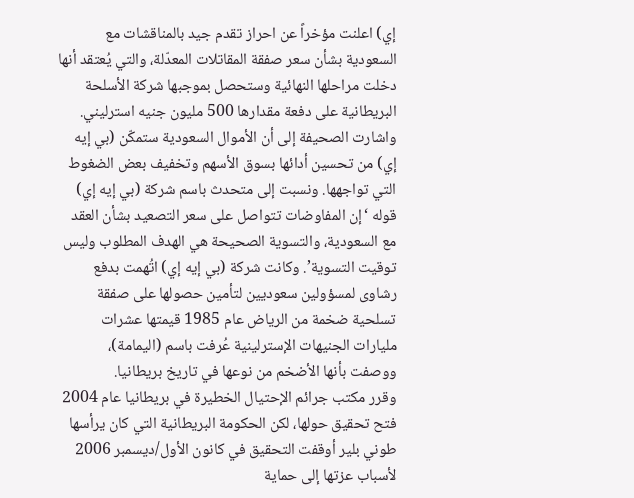إي) اعلنت مؤخراً عن احراز تقدم جيد بالمناقشات مع السعودية بشأن سعر صفقة المقاتلات المعدّلة، والتي يُعتقد أنها دخلت مراحلها النهائية وستحصل بموجبها شركة الأسلحة البريطانية على دفعة مقدارها 500 مليون جنيه استرليني.
واشارت الصحيفة إلى أن الأموال السعودية ستمكّن (بي إيه إي) من تحسين أدائها بسوق الأسهم وتخفيف بعض الضغوط التي تواجهها. ونسبت إلى متحدث باسم شركة (بي إيه إي) قوله ‘إن المفاوضات تتواصل على سعر التصعيد بشأن العقد مع السعودية، والتسوية الصحيحة هي الهدف المطلوب وليس توقيت التسوية’. وكانت شركة (بي إيه إي) اتُهمت بدفع رشاوى لمسؤولين سعوديين لتأمين حصولها على صفقة تسلحية ضخمة من الرياض عام 1985 قيمتها عشرات مليارات الجنيهات الإسترلينية عُرفت باسم (اليمامة)، ووصفت بأنها الأضخم من نوعها في تاريخ بريطانيا.
وقرر مكتب جرائم الإحتيال الخطيرة في بريطانيا عام 2004 فتح تحقيق حولها، لكن الحكومة البريطانية التي كان يرأسها طوني بلير أوقفت التحقيق في كانون الأول/ديسمبر 2006 لأسباب عزتها إلى حماية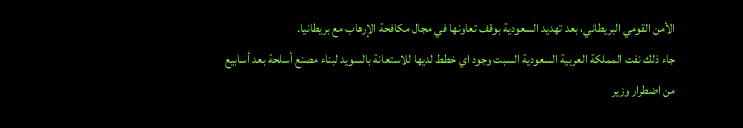الأمن القومي البريطاني، بعد تهديد السعودية بوقف تعاونها في مجال مكافحة الإرهاب مع بريطانيا.
جاء ذلك نفت المملكة العربية السعودية السبت وجود اي خطط لديها للاستعانة بالسويد لبناء مصنع أسلحة بعد أسابيع من اضطرار وزير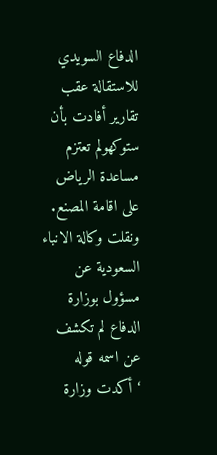الدفاع السويدي للاستقالة عقب تقارير أفادت بأن ستوكهولم تعتزم مساعدة الرياض على اقامة المصنع.
ونقلت وكالة الانباء السعودية عن مسؤول بوزارة الدفاع لم تكشف عن اسمه قوله ‘أكدت وزارة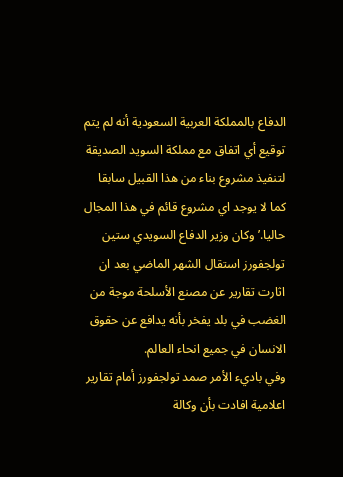الدفاع بالمملكة العربية السعودية أنه لم يتم توقيع أي اتفاق مع مملكة السويد الصديقة لتنفيذ مشروع بناء من هذا القبيل سابقا كما لا يوجد اي مشروع قائم في هذا المجال حاليا.’وكان وزير الدفاع السويدي ستين تولجفورز استقال الشهر الماضي بعد ان اثارت تقارير عن مصنع الأسلحة موجة من الغضب في بلد يفخر بأنه يدافع عن حقوق الانسان في جميع انحاء العالم.
وفي باديء الأمر صمد تولجفورز أمام تقارير اعلامية افادت بأن وكالة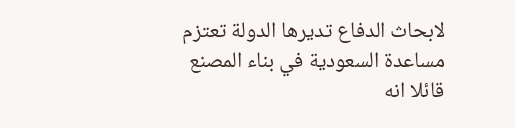لابحاث الدفاع تديرها الدولة تعتزم مساعدة السعودية في بناء المصنع قائلا انه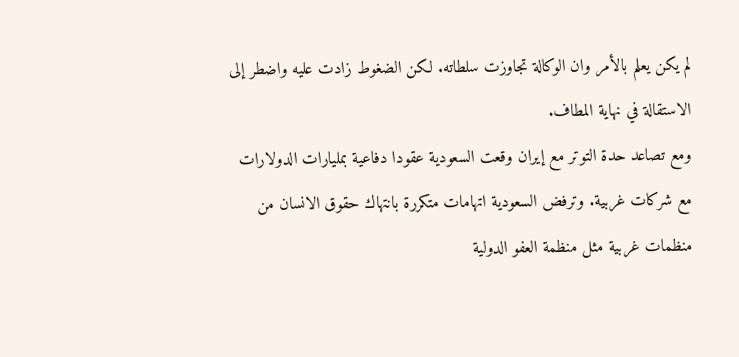لم يكن يعلم بالأمر وان الوكالة تجاوزت سلطاته. لكن الضغوط زادت عليه واضطر إلى الاستقالة في نهاية المطاف.
ومع تصاعد حدة التوتر مع إيران وقعت السعودية عقودا دفاعية بمليارات الدولارات مع شركات غربية. وترفض السعودية اتهامات متكررة بانتهاك حقوق الانسان من منظمات غربية مثل منظمة العفو الدولية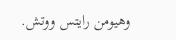وهيومن رايتس ووتش.